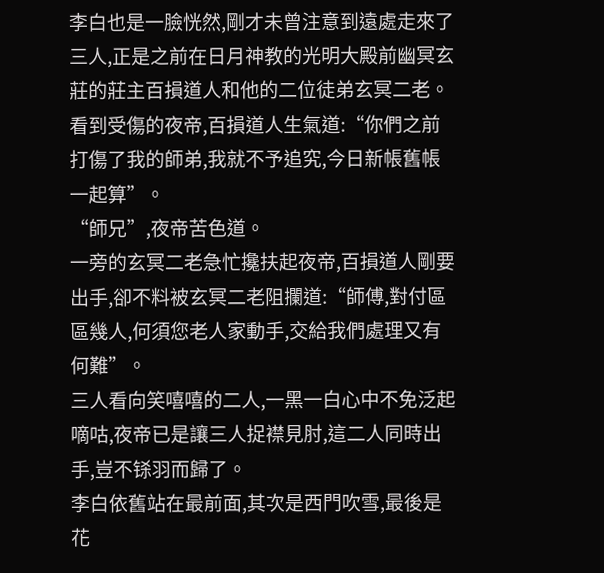李白也是一臉恍然,剛才未曾注意到遠處走來了三人,正是之前在日月神教的光明大殿前幽冥玄莊的莊主百損道人和他的二位徒弟玄冥二老。
看到受傷的夜帝,百損道人生氣道:“你們之前打傷了我的師弟,我就不予追究,今日新帳舊帳一起算”。
“師兄”,夜帝苦色道。
一旁的玄冥二老急忙攙扶起夜帝,百損道人剛要出手,卻不料被玄冥二老阻攔道:“師傅,對付區區幾人,何須您老人家動手,交給我們處理又有何難”。
三人看向笑嘻嘻的二人,一黑一白心中不免泛起嘀咕,夜帝已是讓三人捉襟見肘,這二人同時出手,豈不铩羽而歸了。
李白依舊站在最前面,其次是西門吹雪,最後是花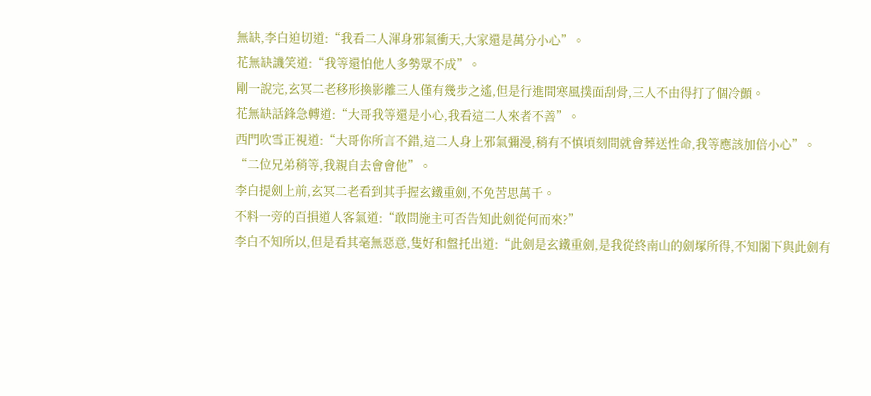無缺,李白迫切道:“我看二人渾身邪氣衝天,大家還是萬分小心”。
花無缺譏笑道:“我等還怕他人多勢眾不成”。
剛一說完,玄冥二老移形換影離三人僅有幾步之遙,但是行進間寒風撲面刮骨,三人不由得打了個冷顫。
花無缺話鋒急轉道:“大哥我等還是小心,我看這二人來者不善”。
西門吹雪正視道:“大哥你所言不錯,這二人身上邪氣彌漫,稍有不慎頃刻間就會葬送性命,我等應該加倍小心”。
“二位兄弟稍等,我親自去會會他”。
李白提劍上前,玄冥二老看到其手握玄鐵重劍,不免苦思萬千。
不料一旁的百損道人客氣道:“敢問施主可否告知此劍從何而來?”
李白不知所以,但是看其毫無惡意,隻好和盤托出道:“此劍是玄鐵重劍,是我從終南山的劍塚所得,不知閣下與此劍有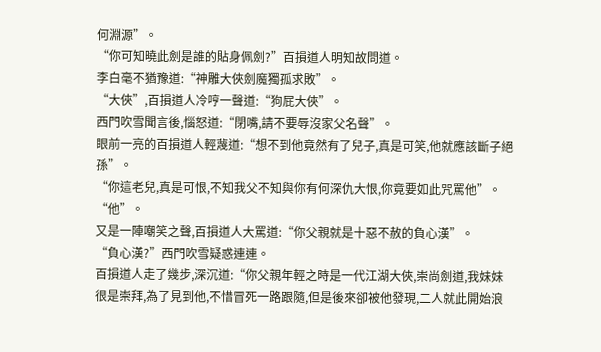何淵源”。
“你可知曉此劍是誰的貼身佩劍?”百損道人明知故問道。
李白毫不猶豫道:“神雕大俠劍魔獨孤求敗”。
“大俠”,百損道人冷哼一聲道:“狗屁大俠”。
西門吹雪聞言後,惱怒道:“閉嘴,請不要辱沒家父名聲”。
眼前一亮的百損道人輕蔑道:“想不到他竟然有了兒子,真是可笑,他就應該斷子絕孫”。
“你這老兒,真是可恨,不知我父不知與你有何深仇大恨,你竟要如此咒罵他”。
“他”。
又是一陣嘲笑之聲,百損道人大罵道:“你父親就是十惡不赦的負心漢”。
“負心漢?”西門吹雪疑惑連連。
百損道人走了幾步,深沉道:“你父親年輕之時是一代江湖大俠,崇尚劍道,我妹妹很是崇拜,為了見到他,不惜冒死一路跟隨,但是後來卻被他發現,二人就此開始浪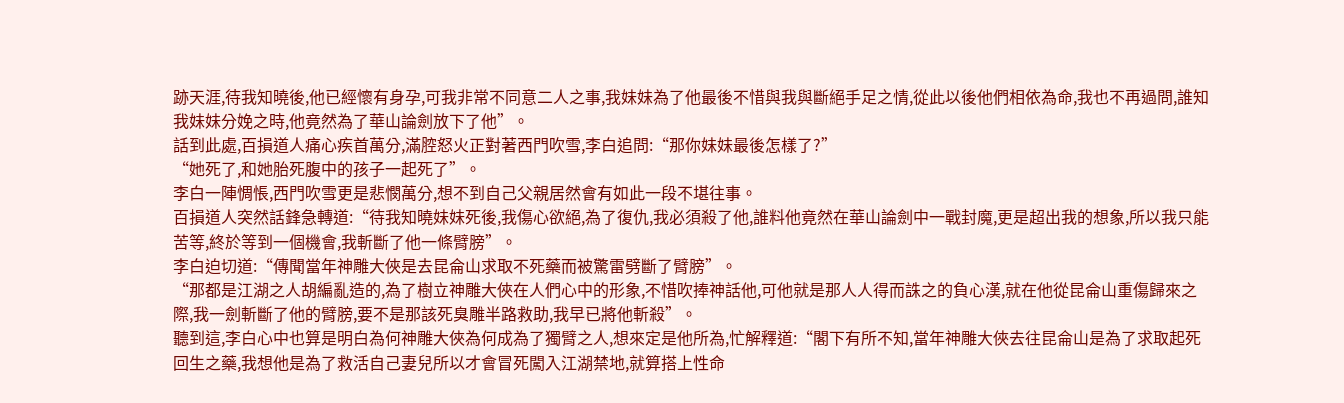跡天涯,待我知曉後,他已經懷有身孕,可我非常不同意二人之事,我妹妹為了他最後不惜與我與斷絕手足之情,從此以後他們相依為命,我也不再過問,誰知我妹妹分娩之時,他竟然為了華山論劍放下了他”。
話到此處,百損道人痛心疾首萬分,滿腔怒火正對著西門吹雪,李白追問:“那你妹妹最後怎樣了?”
“她死了,和她胎死腹中的孩子一起死了”。
李白一陣惆悵,西門吹雪更是悲憫萬分,想不到自己父親居然會有如此一段不堪往事。
百損道人突然話鋒急轉道:“待我知曉妹妹死後,我傷心欲絕,為了復仇,我必須殺了他,誰料他竟然在華山論劍中一戰封魔,更是超出我的想象,所以我只能苦等,終於等到一個機會,我斬斷了他一條臂膀”。
李白迫切道:“傳聞當年神雕大俠是去昆侖山求取不死藥而被驚雷劈斷了臂膀”。
“那都是江湖之人胡編亂造的,為了樹立神雕大俠在人們心中的形象,不惜吹捧神話他,可他就是那人人得而誅之的負心漢,就在他從昆侖山重傷歸來之際,我一劍斬斷了他的臂膀,要不是那該死臭雕半路救助,我早已將他斬殺”。
聽到這,李白心中也算是明白為何神雕大俠為何成為了獨臂之人,想來定是他所為,忙解釋道:“閣下有所不知,當年神雕大俠去往昆侖山是為了求取起死回生之藥,我想他是為了救活自己妻兒所以才會冒死闖入江湖禁地,就算搭上性命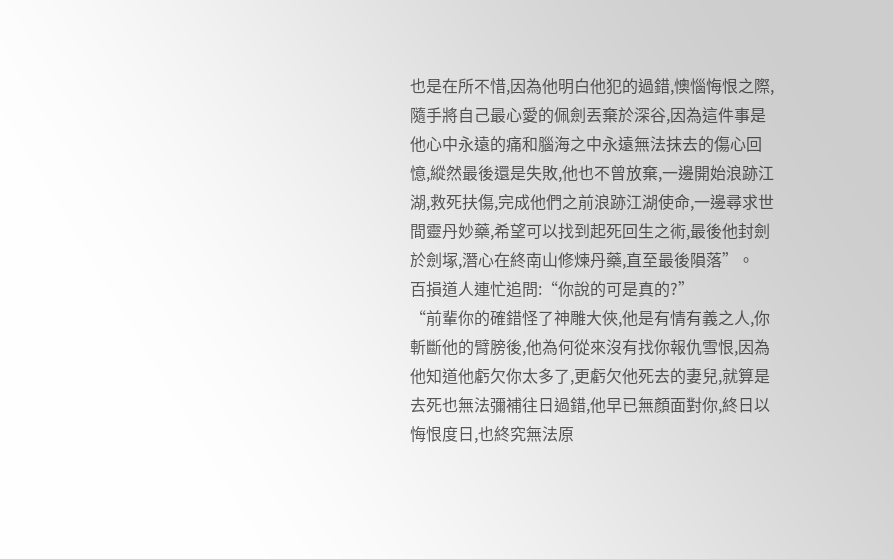也是在所不惜,因為他明白他犯的過錯,懊惱悔恨之際,隨手將自己最心愛的佩劍丟棄於深谷,因為這件事是他心中永遠的痛和腦海之中永遠無法抹去的傷心回憶,縱然最後還是失敗,他也不曾放棄,一邊開始浪跡江湖,救死扶傷,完成他們之前浪跡江湖使命,一邊尋求世間靈丹妙藥,希望可以找到起死回生之術,最後他封劍於劍塚,潛心在終南山修煉丹藥,直至最後隕落”。
百損道人連忙追問:“你說的可是真的?”
“前輩你的確錯怪了神雕大俠,他是有情有義之人,你斬斷他的臂膀後,他為何從來沒有找你報仇雪恨,因為他知道他虧欠你太多了,更虧欠他死去的妻兒,就算是去死也無法彌補往日過錯,他早已無顏面對你,終日以悔恨度日,也終究無法原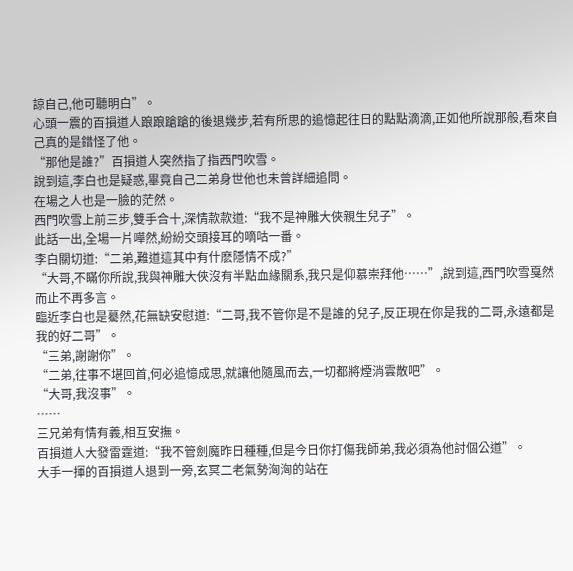諒自己,他可聽明白”。
心頭一震的百損道人踉踉蹌蹌的後退幾步,若有所思的追憶起往日的點點滴滴,正如他所說那般,看來自己真的是錯怪了他。
“那他是誰?”百損道人突然指了指西門吹雪。
說到這,李白也是疑惑,畢竟自己二弟身世他也未曾詳細追問。
在場之人也是一臉的茫然。
西門吹雪上前三步,雙手合十,深情款款道:“我不是神雕大俠親生兒子”。
此話一出,全場一片嘩然,紛紛交頭接耳的嘀咕一番。
李白關切道:“二弟,難道這其中有什麽隱情不成?”
“大哥,不瞞你所說,我與神雕大俠沒有半點血緣關系,我只是仰慕崇拜他……”,說到這,西門吹雪戛然而止不再多言。
臨近李白也是驀然,花無缺安慰道:“二哥,我不管你是不是誰的兒子,反正現在你是我的二哥,永遠都是我的好二哥”。
“三弟,謝謝你”。
“二弟,往事不堪回首,何必追憶成思,就讓他隨風而去,一切都將煙消雲散吧”。
“大哥,我沒事”。
……
三兄弟有情有義,相互安撫。
百損道人大發雷霆道:“我不管劍魔昨日種種,但是今日你打傷我師弟,我必須為他討個公道”。
大手一揮的百損道人退到一旁,玄冥二老氣勢洶洶的站在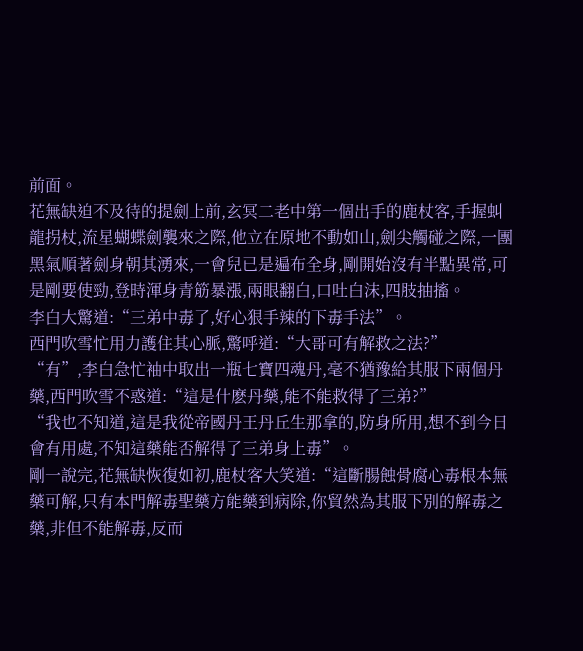前面。
花無缺迫不及待的提劍上前,玄冥二老中第一個出手的鹿杖客,手握虯龍拐杖,流星蝴蝶劍襲來之際,他立在原地不動如山,劍尖觸碰之際,一團黑氣順著劍身朝其湧來,一會兒已是遍布全身,剛開始沒有半點異常,可是剛要使勁,登時渾身青筋暴漲,兩眼翻白,口吐白沫,四肢抽搐。
李白大驚道:“三弟中毒了,好心狠手辣的下毒手法”。
西門吹雪忙用力護住其心脈,驚呼道:“大哥可有解救之法?”
“有”,李白急忙袖中取出一瓶七寶四魂丹,毫不猶豫給其服下兩個丹藥,西門吹雪不惑道:“這是什麽丹藥,能不能救得了三弟?”
“我也不知道,這是我從帝國丹王丹丘生那拿的,防身所用,想不到今日會有用處,不知這藥能否解得了三弟身上毒”。
剛一說完,花無缺恢復如初,鹿杖客大笑道:“這斷腸蝕骨腐心毒根本無藥可解,只有本門解毒聖藥方能藥到病除,你貿然為其服下別的解毒之藥,非但不能解毒,反而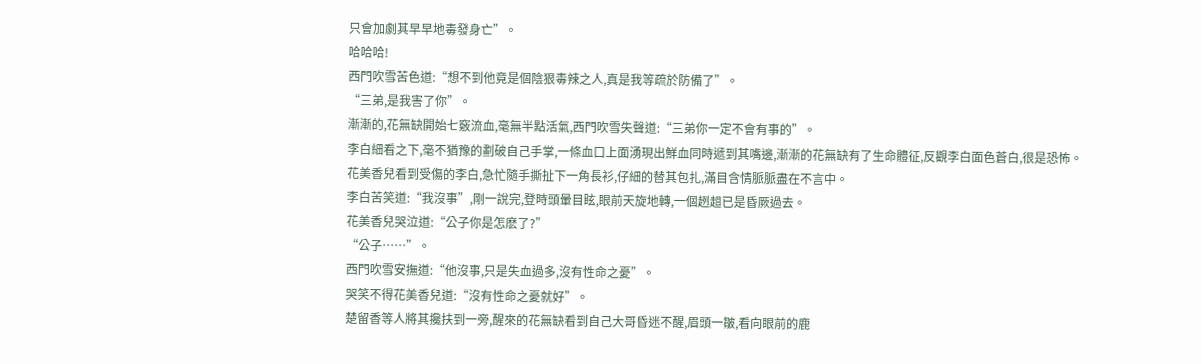只會加劇其早早地毒發身亡”。
哈哈哈!
西門吹雪苦色道:“想不到他竟是個陰狠毒辣之人,真是我等疏於防備了”。
“三弟,是我害了你”。
漸漸的,花無缺開始七竅流血,毫無半點活氣,西門吹雪失聲道:“三弟你一定不會有事的”。
李白細看之下,毫不猶豫的劃破自己手掌,一條血口上面湧現出鮮血同時遞到其嘴邊,漸漸的花無缺有了生命體征,反觀李白面色蒼白,很是恐怖。
花美香兒看到受傷的李白,急忙隨手撕扯下一角長衫,仔細的替其包扎,滿目含情脈脈盡在不言中。
李白苦笑道:“我沒事”,剛一說完,登時頭暈目眩,眼前天旋地轉,一個趔趄已是昏厥過去。
花美香兒哭泣道:“公子你是怎麽了?”
“公子……”。
西門吹雪安撫道:“他沒事,只是失血過多,沒有性命之憂”。
哭笑不得花美香兒道:“沒有性命之憂就好”。
楚留香等人將其攙扶到一旁,醒來的花無缺看到自己大哥昏迷不醒,眉頭一皺,看向眼前的鹿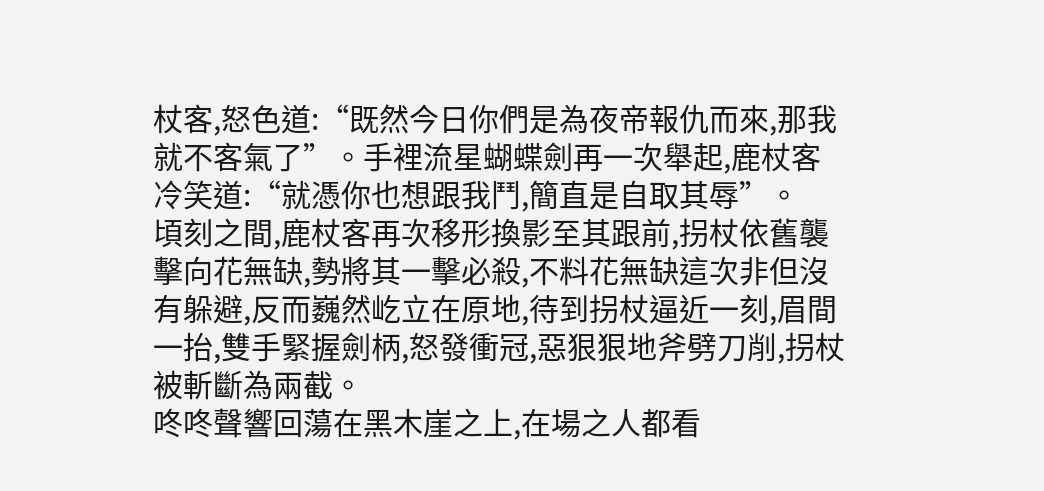杖客,怒色道:“既然今日你們是為夜帝報仇而來,那我就不客氣了”。手裡流星蝴蝶劍再一次舉起,鹿杖客冷笑道:“就憑你也想跟我鬥,簡直是自取其辱”。
頃刻之間,鹿杖客再次移形換影至其跟前,拐杖依舊襲擊向花無缺,勢將其一擊必殺,不料花無缺這次非但沒有躲避,反而巍然屹立在原地,待到拐杖逼近一刻,眉間一抬,雙手緊握劍柄,怒發衝冠,惡狠狠地斧劈刀削,拐杖被斬斷為兩截。
咚咚聲響回蕩在黑木崖之上,在場之人都看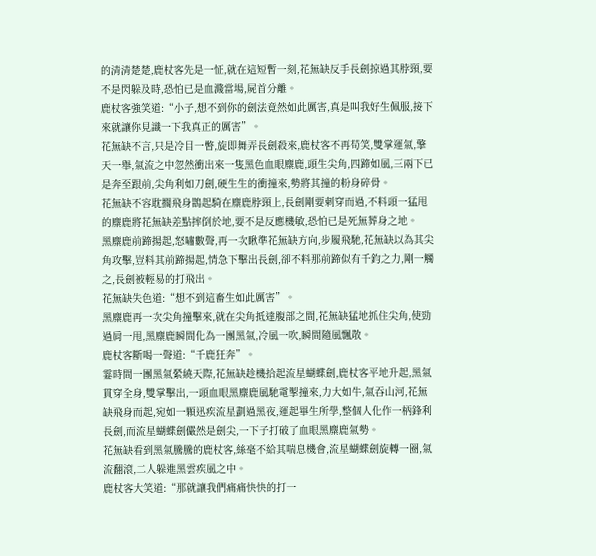的清清楚楚,鹿杖客先是一怔,就在這短暫一刻,花無缺反手長劍掠過其脖頸,要不是閃躲及時,恐怕已是血濺當場,屍首分離。
鹿杖客強笑道:“小子,想不到你的劍法竟然如此厲害,真是叫我好生佩服,接下來就讓你見識一下我真正的厲害”。
花無缺不言,只是冷目一瞥,旋即舞弄長劍殺來,鹿杖客不再苟笑,雙掌運氣,擎天一舉,氣流之中忽然衝出來一隻黑色血眼麋鹿,頭生尖角,四蹄如風,三兩下已是奔至跟前,尖角利如刀劍,硬生生的衝撞來,勢將其撞的粉身碎骨。
花無缺不容耽擱飛身鵲起騎在麋鹿脖頸上,長劍剛要刺穿而過,不料頭一猛甩的麋鹿將花無缺差點摔倒於地,要不是反應機敏,恐怕已是死無葬身之地。
黑麋鹿前蹄揚起,怒嘯數聲,再一次瞅準花無缺方向,步履飛馳,花無缺以為其尖角攻擊,豈料其前蹄揚起,情急下擊出長劍,卻不料那前蹄似有千鈞之力,剛一觸之,長劍被輕易的打飛出。
花無缺失色道:“想不到這畜生如此厲害”。
黑麋鹿再一次尖角撞擊來,就在尖角抵達腹部之間,花無缺猛地抓住尖角,使勁過肩一甩,黑麋鹿瞬間化為一團黑氣,冷風一吹,瞬間隨風飄散。
鹿杖客斷喝一聲道:“千鹿狂奔”。
霎時間一團黑氣縈繞天際,花無缺趁機拾起流星蝴蝶劍,鹿杖客平地升起,黑氣貫穿全身,雙掌擊出,一頭血眼黑麋鹿風馳電掣撞來,力大如牛,氣吞山河,花無缺飛身而起,宛如一顆迅疾流星劃過黑夜,運起畢生所學,整個人化作一柄鋒利長劍,而流星蝴蝶劍儼然是劍尖,一下子打破了血眼黑麋鹿氣勢。
花無缺看到黑氣騰騰的鹿杖客,絲毫不給其喘息機會,流星蝴蝶劍旋轉一圈,氣流翻滾,二人躲進黑雲疾風之中。
鹿杖客大笑道:“那就讓我們痛痛快快的打一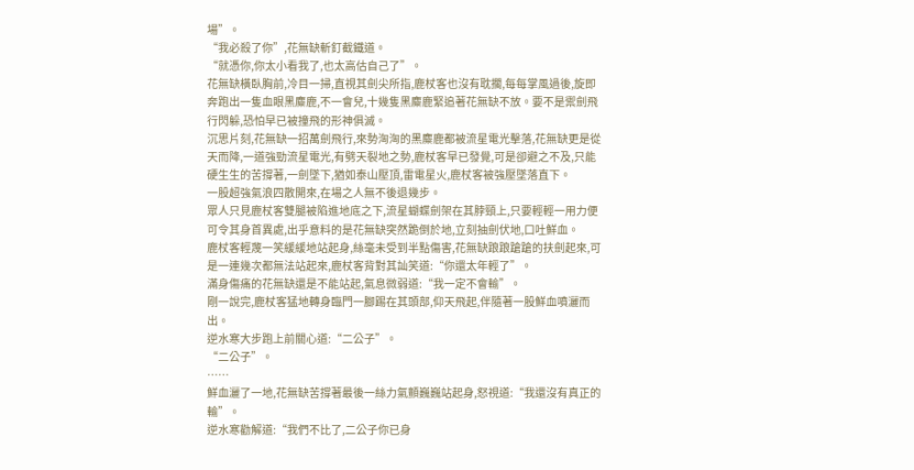場”。
“我必殺了你”,花無缺斬釘截鐵道。
“就憑你,你太小看我了,也太高估自己了”。
花無缺橫臥胸前,冷目一掃,直視其劍尖所指,鹿杖客也沒有耽擱,每每掌風過後,旋即奔跑出一隻血眼黑麋鹿,不一會兒,十幾隻黑麋鹿緊追著花無缺不放。要不是禦劍飛行閃躲,恐怕早已被撞飛的形神俱滅。
沉思片刻,花無缺一招萬劍飛行,來勢洶洶的黑麋鹿都被流星電光擊落,花無缺更是從天而降,一道強勁流星電光,有劈天裂地之勢,鹿杖客早已發覺,可是卻避之不及,只能硬生生的苦撐著,一劍墜下,猶如泰山壓頂,雷電星火,鹿杖客被強壓墜落直下。
一股超強氣浪四散開來,在場之人無不後退幾步。
眾人只見鹿杖客雙腿被陷進地底之下,流星蝴蝶劍架在其脖頸上,只要輕輕一用力便可令其身首異處,出乎意料的是花無缺突然跪倒於地,立刻抽劍伏地,口吐鮮血。
鹿杖客輕蔑一笑緩緩地站起身,絲毫未受到半點傷害,花無缺踉踉蹌蹌的扶劍起來,可是一連幾次都無法站起來,鹿杖客背對其訕笑道:“你還太年輕了”。
滿身傷痛的花無缺還是不能站起,氣息微弱道:“我一定不會輸”。
剛一說完,鹿杖客猛地轉身臨門一腳踢在其頭部,仰天飛起,伴隨著一股鮮血噴灑而出。
逆水寒大步跑上前關心道:“二公子”。
“二公子”。
……
鮮血灑了一地,花無缺苦撐著最後一絲力氣顫巍巍站起身,怒視道:“我還沒有真正的輸”。
逆水寒勸解道:“我們不比了,二公子你已身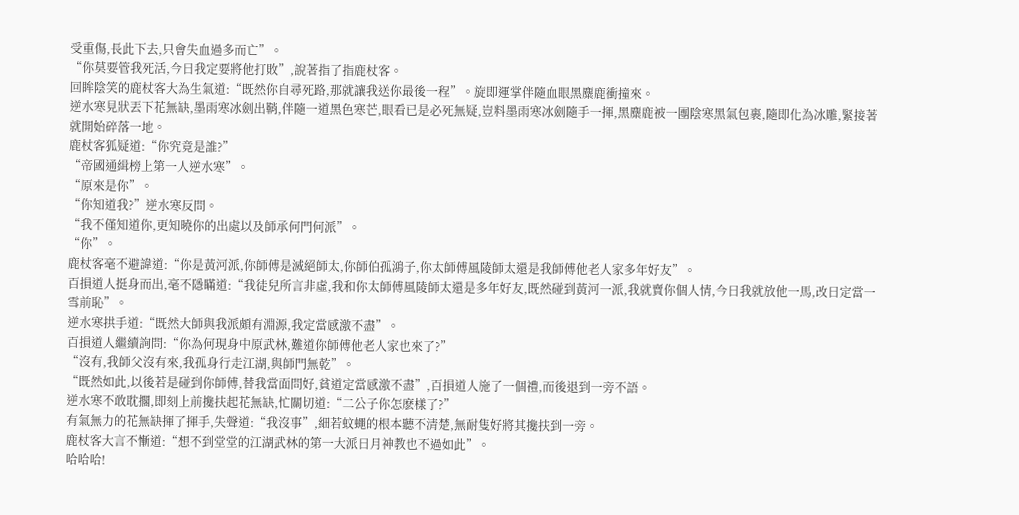受重傷,長此下去,只會失血過多而亡”。
“你莫要管我死活,今日我定要將他打敗”,說著指了指鹿杖客。
回眸陰笑的鹿杖客大為生氣道:“既然你自尋死路,那就讓我送你最後一程”。旋即運掌伴隨血眼黑麋鹿衝撞來。
逆水寒見狀丟下花無缺,墨雨寒冰劍出鞘,伴隨一道黑色寒芒,眼看已是必死無疑,豈料墨雨寒冰劍隨手一揮,黑麋鹿被一團陰寒黑氣包裹,隨即化為冰雕,緊接著就開始碎落一地。
鹿杖客狐疑道:“你究竟是誰?”
“帝國通緝榜上第一人逆水寒”。
“原來是你”。
“你知道我?”逆水寒反問。
“我不僅知道你,更知曉你的出處以及師承何門何派”。
“你”。
鹿杖客毫不避諱道:“你是黃河派,你師傅是滅絕師太,你師伯孤鴻子,你太師傅風陵師太還是我師傅他老人家多年好友”。
百損道人挺身而出,毫不隱瞞道:“我徒兒所言非虛,我和你太師傅風陵師太還是多年好友,既然碰到黃河一派,我就賣你個人情,今日我就放他一馬,改日定當一雪前恥”。
逆水寒拱手道:“既然大師與我派頗有淵源,我定當感激不盡”。
百損道人繼續詢問:“你為何現身中原武林,難道你師傅他老人家也來了?”
“沒有,我師父沒有來,我孤身行走江湖,與師門無乾”。
“既然如此,以後若是碰到你師傅,替我當面問好,貧道定當感激不盡”,百損道人施了一個禮,而後退到一旁不語。
逆水寒不敢耽擱,即刻上前攙扶起花無缺,忙關切道:“二公子你怎麽樣了?”
有氣無力的花無缺揮了揮手,失聲道:“我沒事”,細若蚊蠅的根本聽不清楚,無耐隻好將其攙扶到一旁。
鹿杖客大言不慚道:“想不到堂堂的江湖武林的第一大派日月神教也不過如此”。
哈哈哈!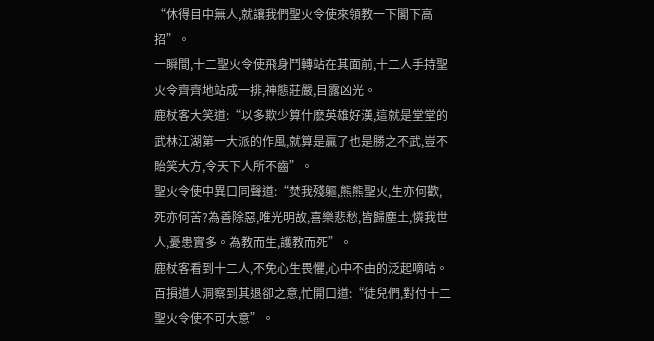“休得目中無人,就讓我們聖火令使來領教一下閣下高招”。
一瞬間,十二聖火令使飛身鬥轉站在其面前,十二人手持聖火令齊齊地站成一排,神態莊嚴,目露凶光。
鹿杖客大笑道:“以多欺少算什麽英雄好漢,這就是堂堂的武林江湖第一大派的作風,就算是贏了也是勝之不武,豈不貽笑大方,令天下人所不齒”。
聖火令使中異口同聲道:“焚我殘軀,熊熊聖火,生亦何歡,死亦何苦?為善除惡,唯光明故,喜樂悲愁,皆歸塵土,憐我世人,憂患實多。為教而生,護教而死”。
鹿杖客看到十二人,不免心生畏懼,心中不由的泛起嘀咕。
百損道人洞察到其退卻之意,忙開口道:“徒兒們,對付十二聖火令使不可大意”。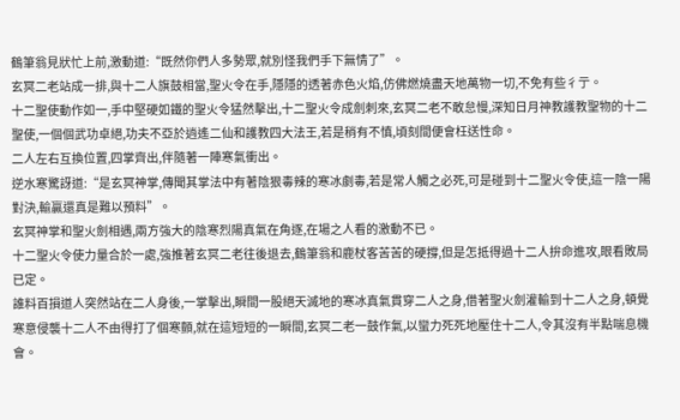鶴筆翁見狀忙上前,激動道:“既然你們人多勢眾,就別怪我們手下無情了”。
玄冥二老站成一排,與十二人旗鼓相當,聖火令在手,隱隱的透著赤色火焰,仿佛燃燒盡天地萬物一切,不免有些彳亍。
十二聖使動作如一,手中堅硬如鐵的聖火令猛然擊出,十二聖火令成劍刺來,玄冥二老不敢怠慢,深知日月神教護教聖物的十二聖使,一個個武功卓絕,功夫不亞於逍遙二仙和護教四大法王,若是稍有不慎,頃刻間便會枉送性命。
二人左右互換位置,四掌齊出,伴隨著一陣寒氣衝出。
逆水寒驚訝道:“是玄冥神掌,傳聞其掌法中有著陰狠毒辣的寒冰劇毒,若是常人觸之必死,可是碰到十二聖火令使,這一陰一陽對決,輸贏還真是難以預料”。
玄冥神掌和聖火劍相遇,兩方強大的陰寒烈陽真氣在角逐,在場之人看的激動不已。
十二聖火令使力量合於一處,強推著玄冥二老往後退去,鶴筆翁和鹿杖客苦苦的硬撐,但是怎抵得過十二人拚命進攻,眼看敗局已定。
誰料百損道人突然站在二人身後,一掌擊出,瞬間一股絕天滅地的寒冰真氣貫穿二人之身,借著聖火劍灌輸到十二人之身,頓覺寒意侵襲十二人不由得打了個寒顫,就在這短短的一瞬間,玄冥二老一鼓作氣,以蠻力死死地壓住十二人,令其沒有半點喘息機會。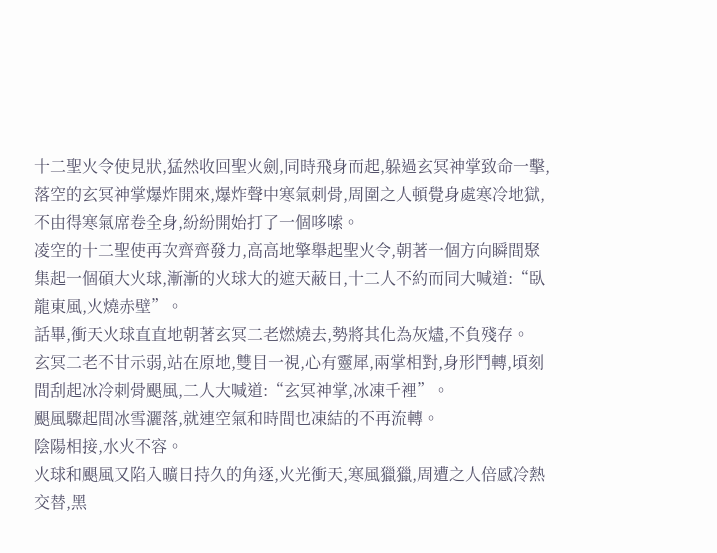十二聖火令使見狀,猛然收回聖火劍,同時飛身而起,躲過玄冥神掌致命一擊,落空的玄冥神掌爆炸開來,爆炸聲中寒氣刺骨,周圍之人頓覺身處寒冷地獄,不由得寒氣席卷全身,紛紛開始打了一個哆嗦。
凌空的十二聖使再次齊齊發力,高高地擎舉起聖火令,朝著一個方向瞬間聚集起一個碩大火球,漸漸的火球大的遮天蔽日,十二人不約而同大喊道:“臥龍東風,火燒赤壁”。
話畢,衝天火球直直地朝著玄冥二老燃燒去,勢將其化為灰燼,不負殘存。
玄冥二老不甘示弱,站在原地,雙目一視,心有靈犀,兩掌相對,身形鬥轉,頃刻間刮起冰冷刺骨颶風,二人大喊道:“玄冥神掌,冰凍千裡”。
颶風驟起間冰雪灑落,就連空氣和時間也凍結的不再流轉。
陰陽相接,水火不容。
火球和颶風又陷入曠日持久的角逐,火光衝天,寒風獵獵,周遭之人倍感冷熱交替,黑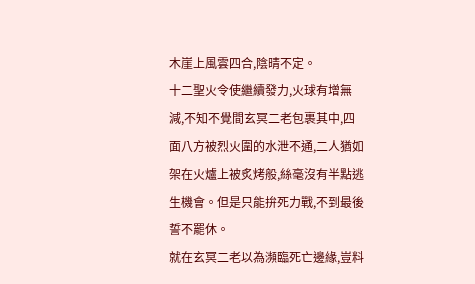木崖上風雲四合,陰晴不定。
十二聖火令使繼續發力,火球有增無減,不知不覺間玄冥二老包裹其中,四面八方被烈火圍的水泄不通,二人猶如架在火爐上被炙烤般,絲毫沒有半點逃生機會。但是只能拚死力戰,不到最後誓不罷休。
就在玄冥二老以為瀕臨死亡邊緣,豈料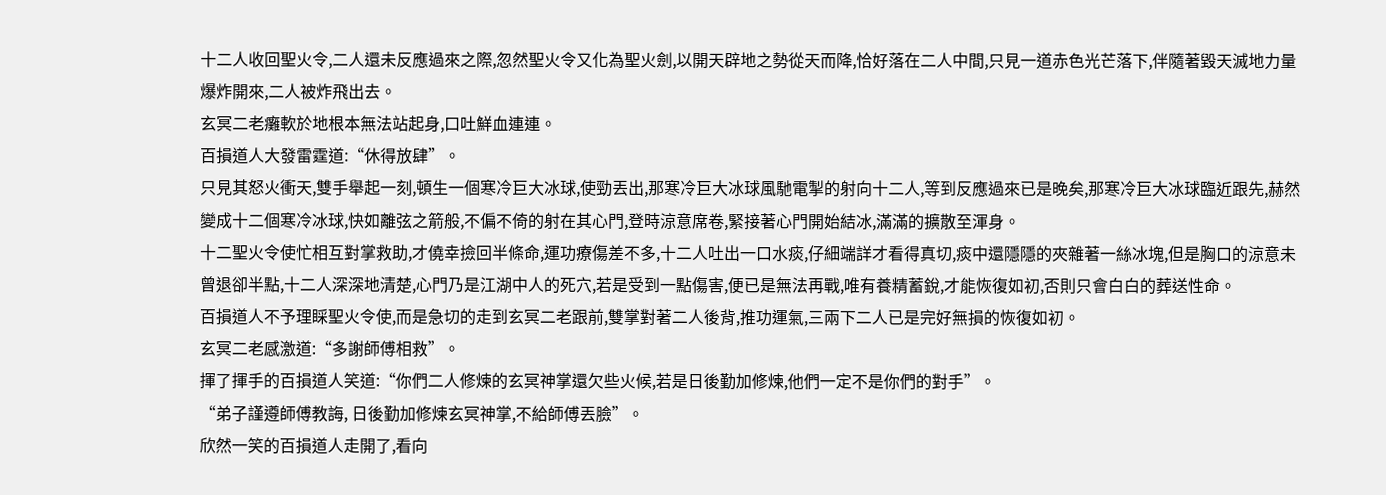十二人收回聖火令,二人還未反應過來之際,忽然聖火令又化為聖火劍,以開天辟地之勢從天而降,恰好落在二人中間,只見一道赤色光芒落下,伴隨著毀天滅地力量爆炸開來,二人被炸飛出去。
玄冥二老癱軟於地根本無法站起身,口吐鮮血連連。
百損道人大發雷霆道:“休得放肆”。
只見其怒火衝天,雙手舉起一刻,頓生一個寒冷巨大冰球,使勁丟出,那寒冷巨大冰球風馳電掣的射向十二人,等到反應過來已是晚矣,那寒冷巨大冰球臨近跟先,赫然變成十二個寒冷冰球,快如離弦之箭般,不偏不倚的射在其心門,登時涼意席卷,緊接著心門開始結冰,滿滿的擴散至渾身。
十二聖火令使忙相互對掌救助,才僥幸撿回半條命,運功療傷差不多,十二人吐出一口水痰,仔細端詳才看得真切,痰中還隱隱的夾雜著一絲冰塊,但是胸口的涼意未曾退卻半點,十二人深深地清楚,心門乃是江湖中人的死穴,若是受到一點傷害,便已是無法再戰,唯有養精蓄銳,才能恢復如初,否則只會白白的葬送性命。
百損道人不予理睬聖火令使,而是急切的走到玄冥二老跟前,雙掌對著二人後背,推功運氣,三兩下二人已是完好無損的恢復如初。
玄冥二老感激道:“多謝師傅相救”。
揮了揮手的百損道人笑道:“你們二人修煉的玄冥神掌還欠些火候,若是日後勤加修煉,他們一定不是你們的對手”。
“弟子謹遵師傅教誨, 日後勤加修煉玄冥神掌,不給師傅丟臉”。
欣然一笑的百損道人走開了,看向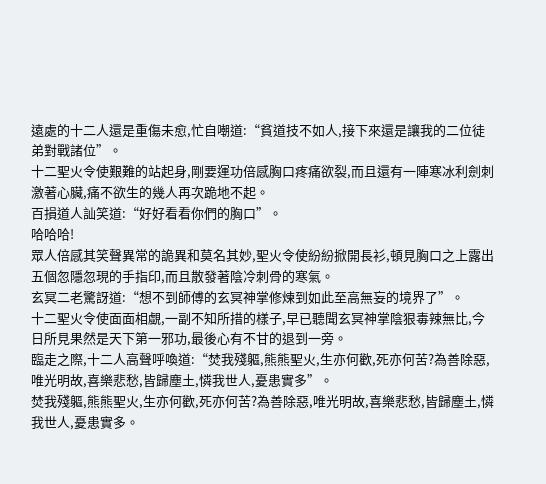遠處的十二人還是重傷未愈,忙自嘲道:“貧道技不如人,接下來還是讓我的二位徒弟對戰諸位”。
十二聖火令使艱難的站起身,剛要運功倍感胸口疼痛欲裂,而且還有一陣寒冰利劍刺激著心臟,痛不欲生的幾人再次跪地不起。
百損道人訕笑道:“好好看看你們的胸口”。
哈哈哈!
眾人倍感其笑聲異常的詭異和莫名其妙,聖火令使紛紛掀開長衫,頓見胸口之上露出五個忽隱忽現的手指印,而且散發著陰冷刺骨的寒氣。
玄冥二老驚訝道:“想不到師傅的玄冥神掌修煉到如此至高無妄的境界了”。
十二聖火令使面面相覷,一副不知所措的樣子,早已聽聞玄冥神掌陰狠毒辣無比,今日所見果然是天下第一邪功,最後心有不甘的退到一旁。
臨走之際,十二人高聲呼喚道:“焚我殘軀,熊熊聖火,生亦何歡,死亦何苦?為善除惡,唯光明故,喜樂悲愁,皆歸塵土,憐我世人,憂患實多”。
焚我殘軀,熊熊聖火,生亦何歡,死亦何苦?為善除惡,唯光明故,喜樂悲愁,皆歸塵土,憐我世人,憂患實多。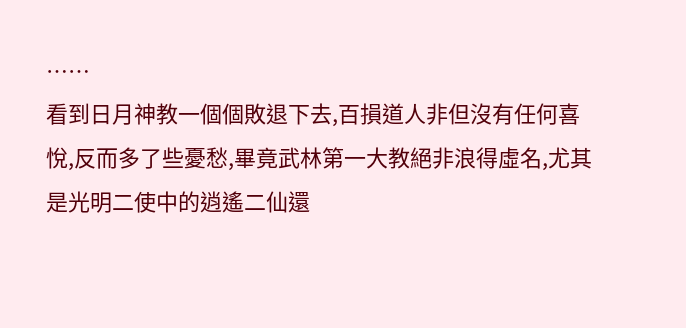……
看到日月神教一個個敗退下去,百損道人非但沒有任何喜悅,反而多了些憂愁,畢竟武林第一大教絕非浪得虛名,尤其是光明二使中的逍遙二仙還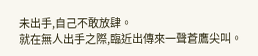未出手,自己不敢放肆。
就在無人出手之際,臨近出傳來一聲蒼鷹尖叫。